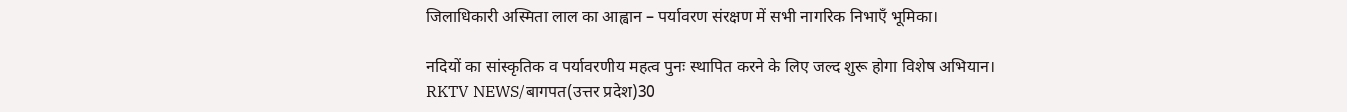जिलाधिकारी अस्मिता लाल का आह्वान – पर्यावरण संरक्षण में सभी नागरिक निभाएँ भूमिका।

नदियों का सांस्कृतिक व पर्यावरणीय महत्व पुनः स्थापित करने के लिए जल्द शुरू होगा विशेष अभियान।
RKTV NEWS/बागपत(उत्तर प्रदेश)30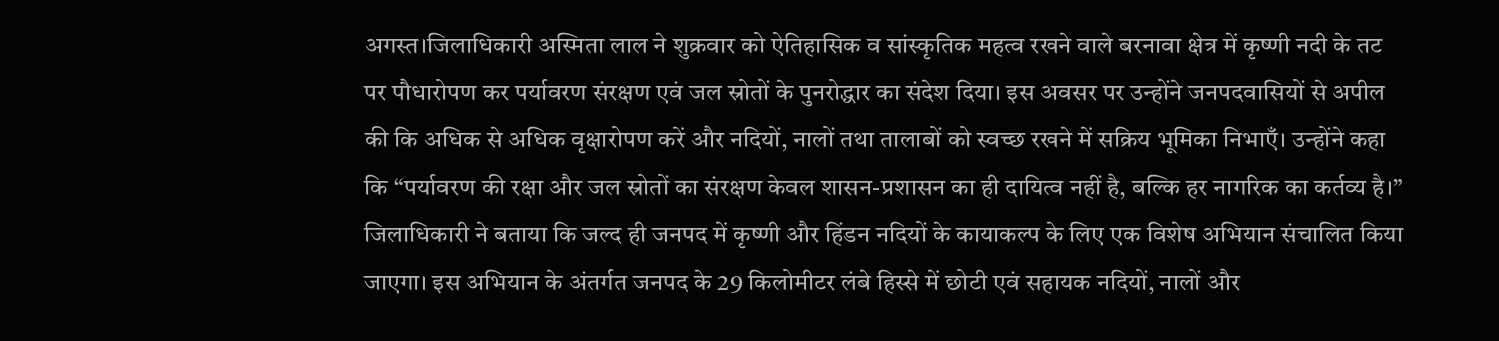अगस्त।जिलाधिकारी अस्मिता लाल ने शुक्रवार को ऐतिहासिक व सांस्कृतिक महत्व रखने वाले बरनावा क्षेत्र में कृष्णी नदी के तट पर पौधारोपण कर पर्यावरण संरक्षण एवं जल स्रोतों के पुनरोद्धार का संदेश दिया। इस अवसर पर उन्होंने जनपदवासियों से अपील की कि अधिक से अधिक वृक्षारोपण करें और नदियों, नालों तथा तालाबों को स्वच्छ रखने में सक्रिय भूमिका निभाएँ। उन्होंने कहा कि “पर्यावरण की रक्षा और जल स्रोतों का संरक्षण केवल शासन-प्रशासन का ही दायित्व नहीं है, बल्कि हर नागरिक का कर्तव्य है।”
जिलाधिकारी ने बताया कि जल्द ही जनपद में कृष्णी और हिंडन नदियों के कायाकल्प के लिए एक विशेष अभियान संचालित किया जाएगा। इस अभियान के अंतर्गत जनपद के 29 किलोमीटर लंबे हिस्से में छोटी एवं सहायक नदियों, नालों और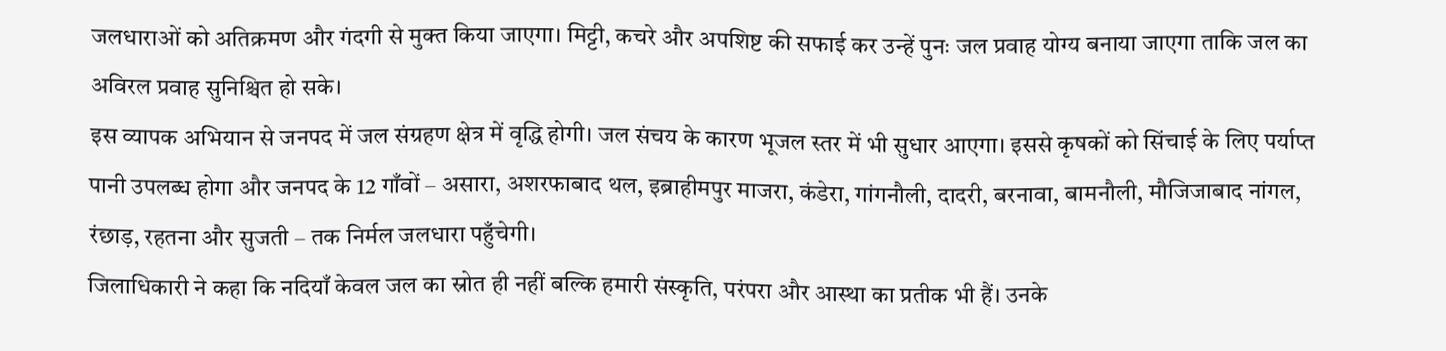जलधाराओं को अतिक्रमण और गंदगी से मुक्त किया जाएगा। मिट्टी, कचरे और अपशिष्ट की सफाई कर उन्हें पुनः जल प्रवाह योग्य बनाया जाएगा ताकि जल का अविरल प्रवाह सुनिश्चित हो सके।
इस व्यापक अभियान से जनपद में जल संग्रहण क्षेत्र में वृद्धि होगी। जल संचय के कारण भूजल स्तर में भी सुधार आएगा। इससे कृषकों को सिंचाई के लिए पर्याप्त पानी उपलब्ध होगा और जनपद के 12 गाँवों – असारा, अशरफाबाद थल, इब्राहीमपुर माजरा, कंडेरा, गांगनौली, दादरी, बरनावा, बामनौली, मौजिजाबाद नांगल, रंछाड़, रहतना और सुजती – तक निर्मल जलधारा पहुँचेगी।
जिलाधिकारी ने कहा कि नदियाँ केवल जल का स्रोत ही नहीं बल्कि हमारी संस्कृति, परंपरा और आस्था का प्रतीक भी हैं। उनके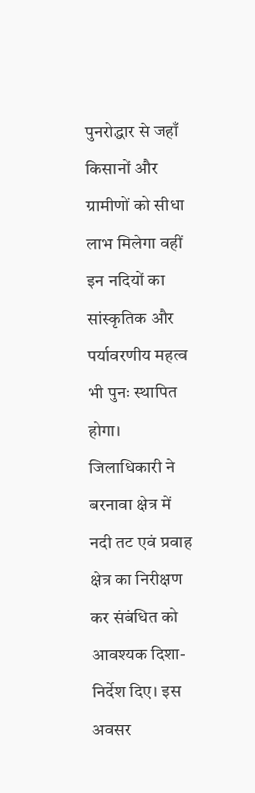पुनरोद्धार से जहाँ किसानों और ग्रामीणों को सीधा लाभ मिलेगा वहीं इन नदियों का सांस्कृतिक और पर्यावरणीय महत्व भी पुनः स्थापित होगा।
जिलाधिकारी ने बरनावा क्षेत्र में नदी तट एवं प्रवाह क्षेत्र का निरीक्षण कर संबंधित को आवश्यक दिशा-निर्देश दिए। इस अवसर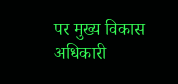पर मुख्य विकास अधिकारी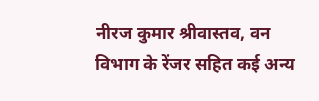नीरज कुमार श्रीवास्तव, वन विभाग के रेंजर सहित कई अन्य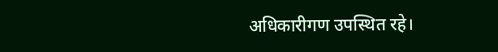अधिकारीगण उपस्थित रहे।